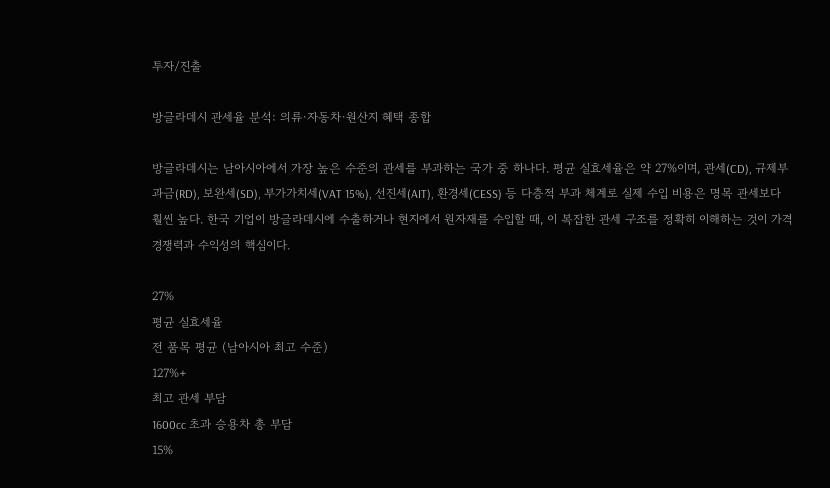투자/진출

방글라데시 관세율 분석: 의류·자동차·원산지 혜택 종합

방글라데시는 남아시아에서 가장 높은 수준의 관세를 부과하는 국가 중 하나다. 평균 실효세율은 약 27%이며, 관세(CD), 규제부과금(RD), 보완세(SD), 부가가치세(VAT 15%), 선진세(AIT), 환경세(CESS) 등 다층적 부과 체계로 실제 수입 비용은 명목 관세보다 훨씬 높다. 한국 기업이 방글라데시에 수출하거나 현지에서 원자재를 수입할 때, 이 복잡한 관세 구조를 정확히 이해하는 것이 가격 경쟁력과 수익성의 핵심이다.

27%
평균 실효세율
전 품목 평균 (남아시아 최고 수준)
127%+
최고 관세 부담
1600cc 초과 승용차 총 부담
15%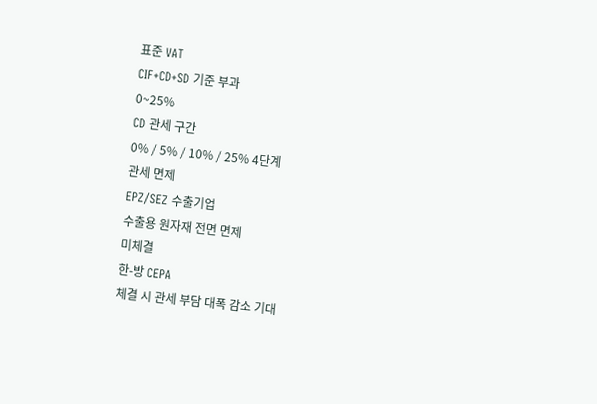표준 VAT
CIF+CD+SD 기준 부과
0~25%
CD 관세 구간
0% / 5% / 10% / 25% 4단계
관세 면제
EPZ/SEZ 수출기업
수출용 원자재 전면 면제
미체결
한-방 CEPA
체결 시 관세 부담 대폭 감소 기대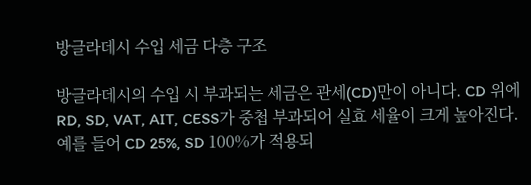방글라데시 수입 세금 다층 구조

방글라데시의 수입 시 부과되는 세금은 관세(CD)만이 아니다. CD 위에 RD, SD, VAT, AIT, CESS가 중첩 부과되어 실효 세율이 크게 높아진다. 예를 들어 CD 25%, SD 100%가 적용되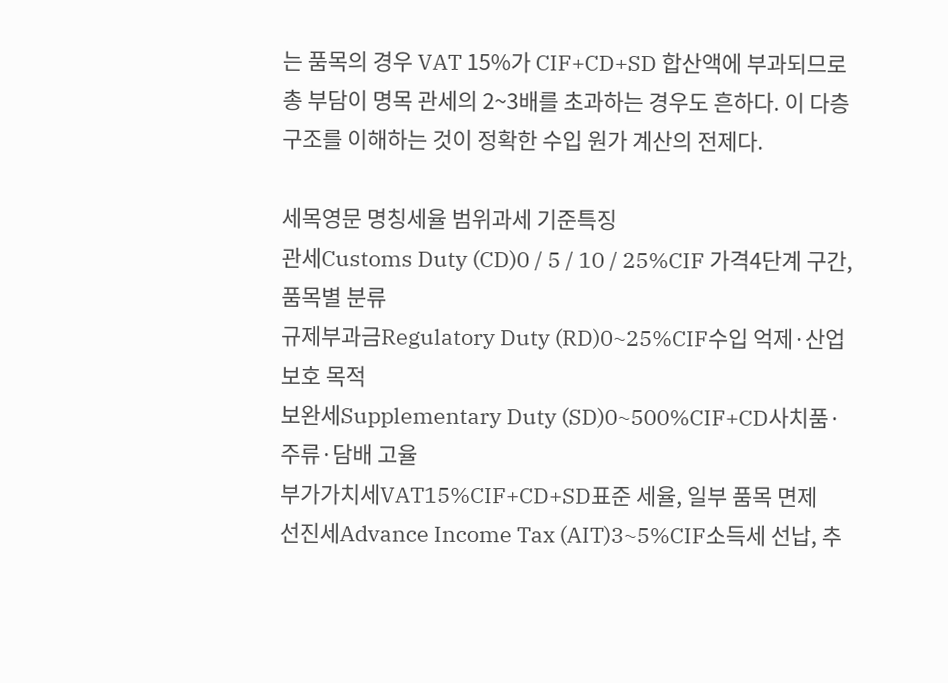는 품목의 경우 VAT 15%가 CIF+CD+SD 합산액에 부과되므로 총 부담이 명목 관세의 2~3배를 초과하는 경우도 흔하다. 이 다층 구조를 이해하는 것이 정확한 수입 원가 계산의 전제다.

세목영문 명칭세율 범위과세 기준특징
관세Customs Duty (CD)0 / 5 / 10 / 25%CIF 가격4단계 구간, 품목별 분류
규제부과금Regulatory Duty (RD)0~25%CIF수입 억제·산업 보호 목적
보완세Supplementary Duty (SD)0~500%CIF+CD사치품·주류·담배 고율
부가가치세VAT15%CIF+CD+SD표준 세율, 일부 품목 면제
선진세Advance Income Tax (AIT)3~5%CIF소득세 선납, 추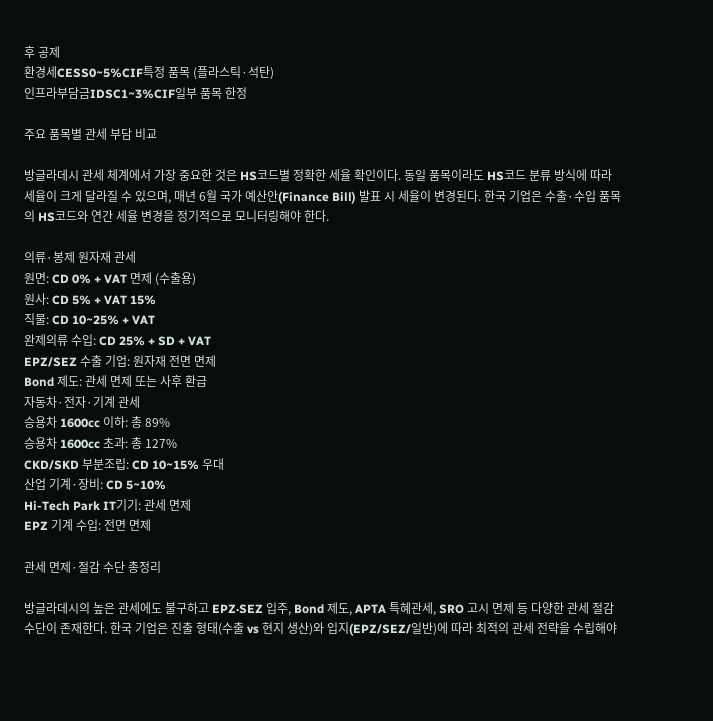후 공제
환경세CESS0~5%CIF특정 품목 (플라스틱·석탄)
인프라부담금IDSC1~3%CIF일부 품목 한정

주요 품목별 관세 부담 비교

방글라데시 관세 체계에서 가장 중요한 것은 HS코드별 정확한 세율 확인이다. 동일 품목이라도 HS코드 분류 방식에 따라 세율이 크게 달라질 수 있으며, 매년 6월 국가 예산안(Finance Bill) 발표 시 세율이 변경된다. 한국 기업은 수출·수입 품목의 HS코드와 연간 세율 변경을 정기적으로 모니터링해야 한다.

의류·봉제 원자재 관세
원면: CD 0% + VAT 면제 (수출용)
원사: CD 5% + VAT 15%
직물: CD 10~25% + VAT
완제의류 수입: CD 25% + SD + VAT
EPZ/SEZ 수출 기업: 원자재 전면 면제
Bond 제도: 관세 면제 또는 사후 환급
자동차·전자·기계 관세
승용차 1600cc 이하: 총 89%
승용차 1600cc 초과: 총 127%
CKD/SKD 부분조립: CD 10~15% 우대
산업 기계·장비: CD 5~10%
Hi-Tech Park IT기기: 관세 면제
EPZ 기계 수입: 전면 면제

관세 면제·절감 수단 총정리

방글라데시의 높은 관세에도 불구하고 EPZ·SEZ 입주, Bond 제도, APTA 특혜관세, SRO 고시 면제 등 다양한 관세 절감 수단이 존재한다. 한국 기업은 진출 형태(수출 vs 현지 생산)와 입지(EPZ/SEZ/일반)에 따라 최적의 관세 전략을 수립해야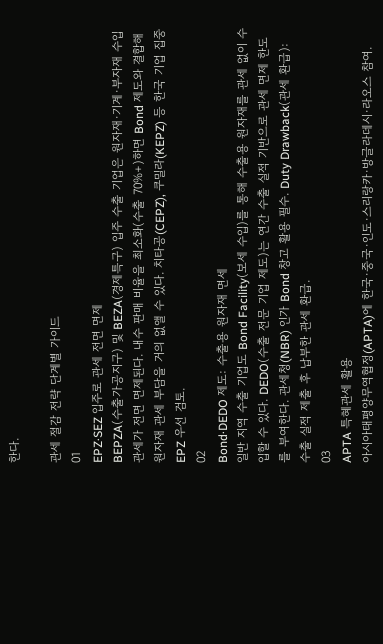한다.

관세 절감 전략 단계별 가이드
01
EPZ·SEZ 입주로 관세 전면 면제
BEPZA(수출가공지구) 및 BEZA(경제특구) 입주 수출 기업은 원자재·기계·부자재 수입 관세가 전면 면제된다. 내수 판매 비율을 최소화(수출 70%+)하면 Bond 제도와 결합해 원자재 관세 부담을 거의 없앨 수 있다. 치타공(CEPZ), 쿠밀라(KEPZ) 등 한국 기업 집중 EPZ 우선 검토.
02
Bond·DEDO 제도: 수출용 원자재 면세
일반 지역 수출 기업도 Bond Facility(보세 수입)를 통해 수출용 원자재를 관세 없이 수입할 수 있다. DEDO(수출 전문 기업 제도)는 연간 수출 실적 기반으로 관세 면제 한도를 부여한다. 관세청(NBR) 인가 Bond 창고 활용 필수. Duty Drawback(관세 환급): 수출 실적 제출 후 납부한 관세 환급.
03
APTA 특혜관세 활용
아시아태평양무역협정(APTA)에 한국·중국·인도·스리랑카·방글라데시·라오스 참여.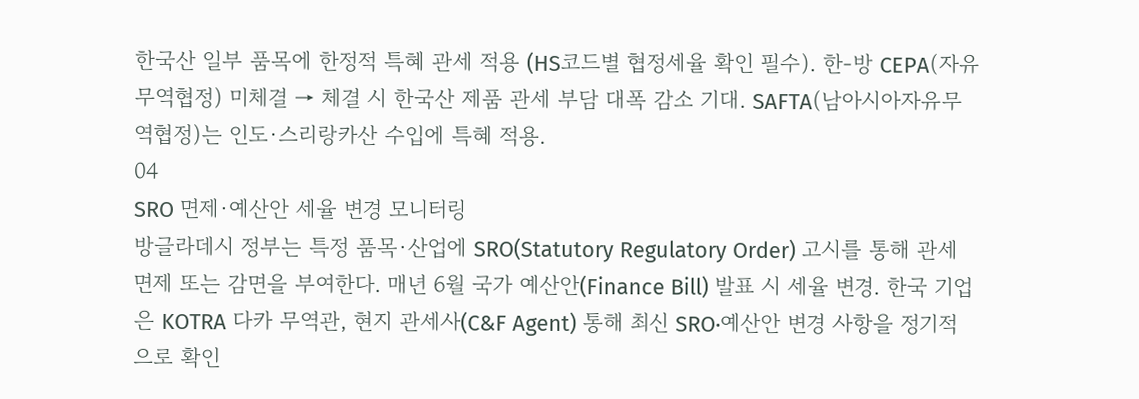한국산 일부 품목에 한정적 특혜 관세 적용 (HS코드별 협정세율 확인 필수). 한-방 CEPA(자유무역협정) 미체결 → 체결 시 한국산 제품 관세 부담 대폭 감소 기대. SAFTA(남아시아자유무역협정)는 인도·스리랑카산 수입에 특혜 적용.
04
SRO 면제·예산안 세율 변경 모니터링
방글라데시 정부는 특정 품목·산업에 SRO(Statutory Regulatory Order) 고시를 통해 관세 면제 또는 감면을 부여한다. 매년 6월 국가 예산안(Finance Bill) 발표 시 세율 변경. 한국 기업은 KOTRA 다카 무역관, 현지 관세사(C&F Agent) 통해 최신 SRO·예산안 변경 사항을 정기적으로 확인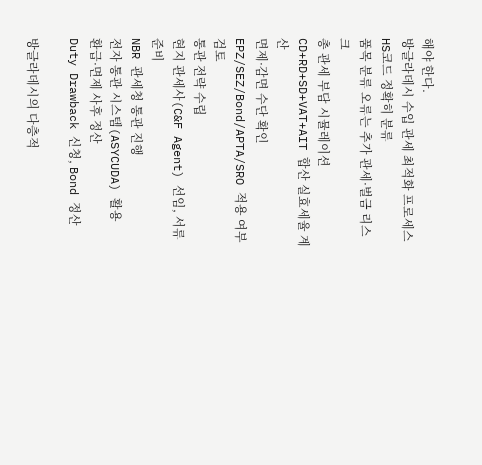해야 한다.
방글라데시 수입 관세 최적화 프로세스
HS코드 정확히 분류
품목 분류 오류는 추가 관세·벌금 리스크
총 관세 부담 시뮬레이션
CD+RD+SD+VAT+AIT 합산 실효세율 계산
면제·감면 수단 확인
EPZ/SEZ/Bond/APTA/SRO 적용 여부 검토
통관 전략 수립
현지 관세사(C&F Agent) 선임, 서류 준비
NBR 관세청 통관 진행
전자 통관 시스템(ASYCUDA) 활용
환급·면제 사후 정산
Duty Drawback 신청, Bond 정산

방글라데시의 다층적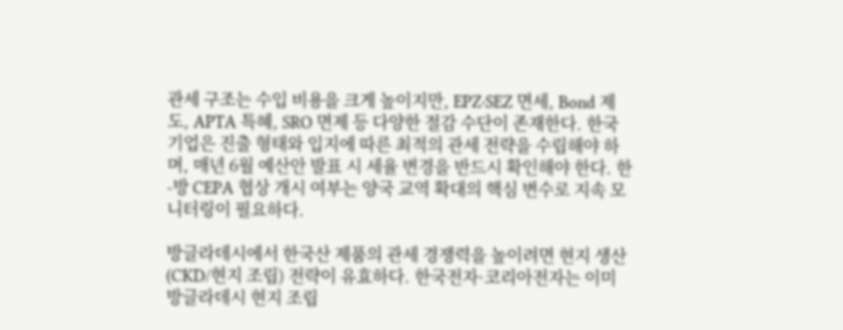관세 구조는 수입 비용을 크게 높이지만, EPZ·SEZ 면세, Bond 제도, APTA 특혜, SRO 면제 등 다양한 절감 수단이 존재한다. 한국 기업은 진출 형태와 입지에 따른 최적의 관세 전략을 수립해야 하며, 매년 6월 예산안 발표 시 세율 변경을 반드시 확인해야 한다. 한-방 CEPA 협상 개시 여부는 양국 교역 확대의 핵심 변수로 지속 모니터링이 필요하다.

방글라데시에서 한국산 제품의 관세 경쟁력을 높이려면 현지 생산(CKD/현지 조립) 전략이 유효하다. 한국전자·코리아전자는 이미 방글라데시 현지 조립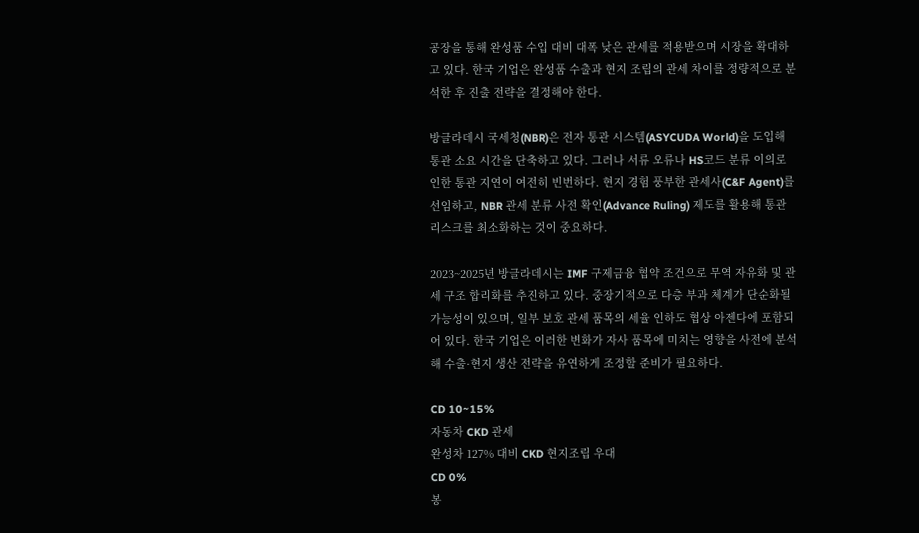공장을 통해 완성품 수입 대비 대폭 낮은 관세를 적용받으며 시장을 확대하고 있다. 한국 기업은 완성품 수출과 현지 조립의 관세 차이를 정량적으로 분석한 후 진출 전략을 결정해야 한다.

방글라데시 국세청(NBR)은 전자 통관 시스템(ASYCUDA World)을 도입해 통관 소요 시간을 단축하고 있다. 그러나 서류 오류나 HS코드 분류 이의로 인한 통관 지연이 여전히 빈번하다. 현지 경험 풍부한 관세사(C&F Agent)를 선임하고, NBR 관세 분류 사전 확인(Advance Ruling) 제도를 활용해 통관 리스크를 최소화하는 것이 중요하다.

2023~2025년 방글라데시는 IMF 구제금융 협약 조건으로 무역 자유화 및 관세 구조 합리화를 추진하고 있다. 중장기적으로 다층 부과 체계가 단순화될 가능성이 있으며, 일부 보호 관세 품목의 세율 인하도 협상 아젠다에 포함되어 있다. 한국 기업은 이러한 변화가 자사 품목에 미치는 영향을 사전에 분석해 수출·현지 생산 전략을 유연하게 조정할 준비가 필요하다.

CD 10~15%
자동차 CKD 관세
완성차 127% 대비 CKD 현지조립 우대
CD 0%
봉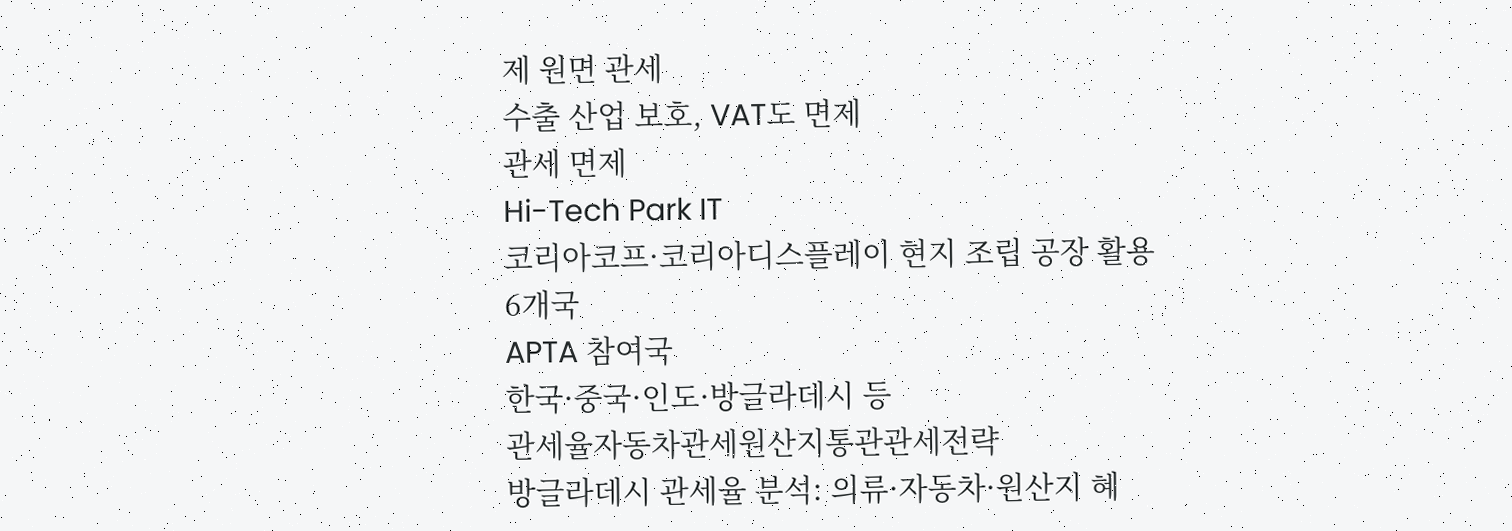제 원면 관세
수출 산업 보호, VAT도 면제
관세 면제
Hi-Tech Park IT
코리아코프·코리아디스플레이 현지 조립 공장 활용
6개국
APTA 참여국
한국·중국·인도·방글라데시 등
관세율자동차관세원산지통관관세전략
방글라데시 관세율 분석: 의류·자동차·원산지 혜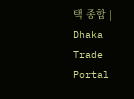택 종합 | Dhaka Trade Portal